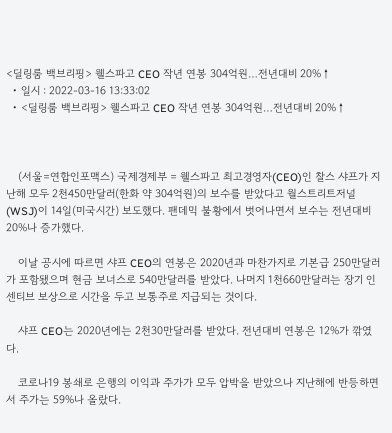<딜링룸 백브리핑> 웰스파고 CEO 작년 연봉 304억원…전년대비 20%↑
  • 일시 : 2022-03-16 13:33:02
  • <딜링룸 백브리핑> 웰스파고 CEO 작년 연봉 304억원…전년대비 20%↑



    (서울=연합인포맥스) 국제경제부 = 웰스파고 최고경영자(CEO)인 찰스 샤프가 지난해 모두 2천450만달러(한화 약 304억원)의 보수를 받았다고 월스트리트저널(WSJ)이 14일(미국시간) 보도했다. 팬데믹 불황에서 벗어나면서 보수는 전년대비 20%나 증가했다.

    이날 공시에 따르면 샤프 CEO의 연봉은 2020년과 마찬가지로 기본급 250만달러가 포함됐으며 현금 보너스로 540만달러를 받았다. 나머지 1천660만달러는 장기 인센티브 보상으로 시간을 두고 보통주로 지급되는 것이다.

    샤프 CEO는 2020년에는 2천30만달러를 받았다. 전년대비 연봉은 12%가 깎였다.

    코로나19 봉쇄로 은행의 이익과 주가가 모두 압박을 받았으나 지난해에 반등하면서 주가는 59%나 올랐다.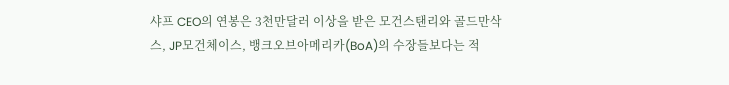샤프 CEO의 연봉은 3천만달러 이상을 받은 모건스탠리와 골드만삭스, JP모건체이스, 뱅크오브아메리카(BoA)의 수장들보다는 적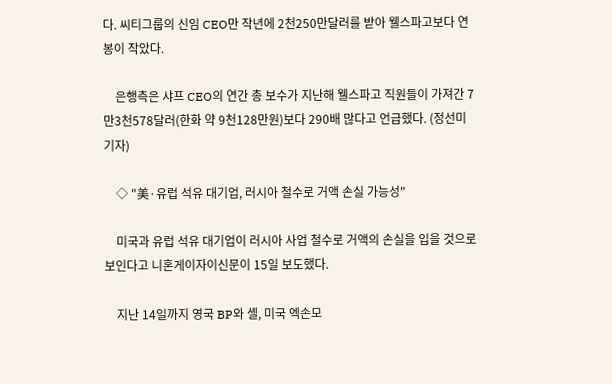다. 씨티그룹의 신임 CEO만 작년에 2천250만달러를 받아 웰스파고보다 연봉이 작았다.

    은행측은 샤프 CEO의 연간 총 보수가 지난해 웰스파고 직원들이 가져간 7만3천578달러(한화 약 9천128만원)보다 290배 많다고 언급했다. (정선미 기자)

    ◇ "美·유럽 석유 대기업, 러시아 철수로 거액 손실 가능성"

    미국과 유럽 석유 대기업이 러시아 사업 철수로 거액의 손실을 입을 것으로 보인다고 니혼게이자이신문이 15일 보도했다.

    지난 14일까지 영국 BP와 셸, 미국 엑손모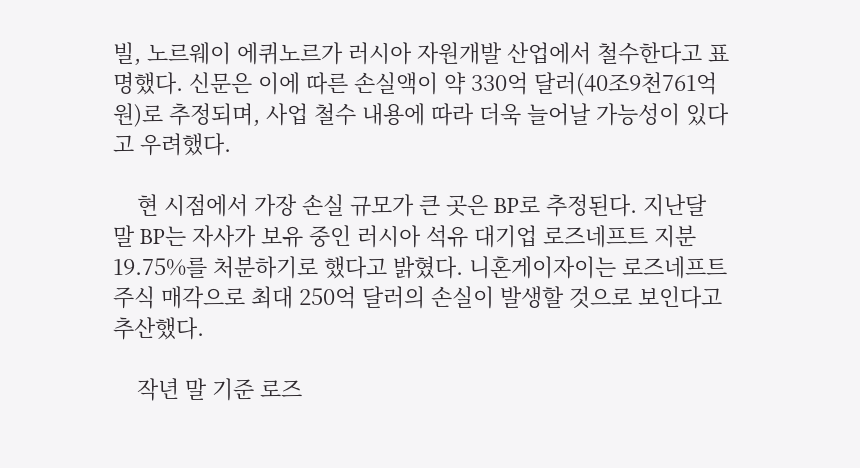빌, 노르웨이 에퀴노르가 러시아 자원개발 산업에서 철수한다고 표명했다. 신문은 이에 따른 손실액이 약 330억 달러(40조9천761억 원)로 추정되며, 사업 철수 내용에 따라 더욱 늘어날 가능성이 있다고 우려했다.

    현 시점에서 가장 손실 규모가 큰 곳은 BP로 추정된다. 지난달 말 BP는 자사가 보유 중인 러시아 석유 대기업 로즈네프트 지분 19.75%를 처분하기로 했다고 밝혔다. 니혼게이자이는 로즈네프트 주식 매각으로 최대 250억 달러의 손실이 발생할 것으로 보인다고 추산했다.

    작년 말 기준 로즈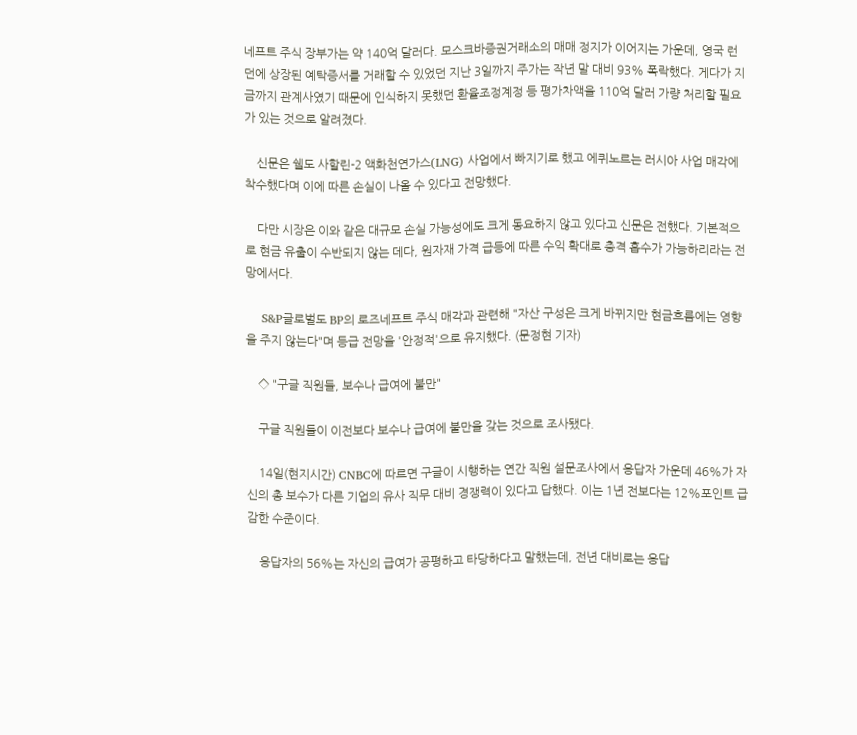네프트 주식 장부가는 약 140억 달러다. 모스크바증권거래소의 매매 정지가 이어지는 가운데, 영국 런던에 상장된 예탁증서를 거래할 수 있었던 지난 3일까지 주가는 작년 말 대비 93% 폭락했다. 게다가 지금까지 관계사였기 때문에 인식하지 못했던 환율조정계정 등 평가차액을 110억 달러 가량 처리할 필요가 있는 것으로 알려졌다.

    신문은 쉘도 사할린-2 액화천연가스(LNG) 사업에서 빠지기로 했고 에퀴노르는 러시아 사업 매각에 착수했다며 이에 따른 손실이 나올 수 있다고 전망했다.

    다만 시장은 이와 같은 대규모 손실 가능성에도 크게 동요하지 않고 있다고 신문은 전했다. 기본적으로 현금 유출이 수반되지 않는 데다, 원자재 가격 급등에 따른 수익 확대로 충격 흡수가 가능하리라는 전망에서다.

    S&P글로벌도 BP의 로즈네프트 주식 매각과 관련해 "자산 구성은 크게 바뀌지만 현금흐름에는 영향을 주지 않는다"며 등급 전망을 '안정적'으로 유지했다. (문정현 기자)

    ◇ "구글 직원들, 보수나 급여에 불만"

    구글 직원들이 이전보다 보수나 급여에 불만을 갖는 것으로 조사됐다.

    14일(현지시간) CNBC에 따르면 구글이 시행하는 연간 직원 설문조사에서 응답자 가운데 46%가 자신의 총 보수가 다른 기업의 유사 직무 대비 경쟁력이 있다고 답했다. 이는 1년 전보다는 12%포인트 급감한 수준이다.

    응답자의 56%는 자신의 급여가 공평하고 타당하다고 말했는데, 전년 대비로는 응답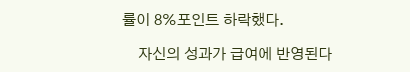률이 8%포인트 하락했다.

    자신의 성과가 급여에 반영된다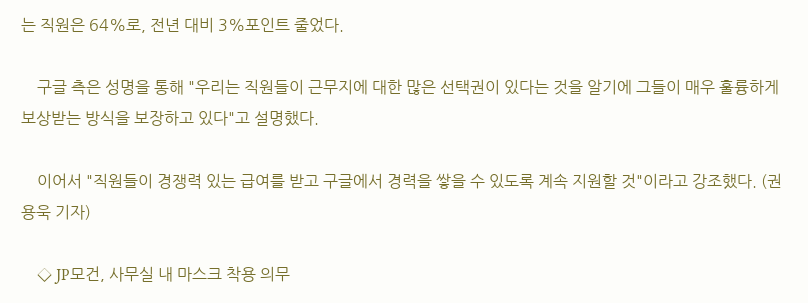는 직원은 64%로, 전년 대비 3%포인트 줄었다.

    구글 측은 성명을 통해 "우리는 직원들이 근무지에 대한 많은 선택권이 있다는 것을 알기에 그들이 매우 훌륭하게 보상받는 방식을 보장하고 있다"고 설명했다.

    이어서 "직원들이 경쟁력 있는 급여를 받고 구글에서 경력을 쌓을 수 있도록 계속 지원할 것"이라고 강조했다. (권용욱 기자)

    ◇ JP모건, 사무실 내 마스크 착용 의무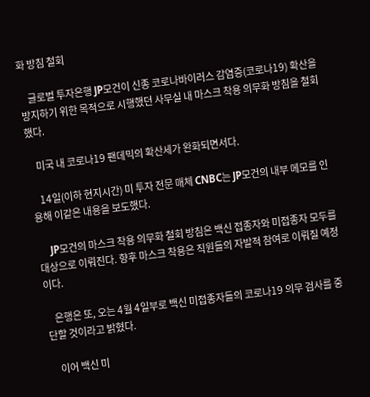화 방침 철회

    글로벌 투자은행 JP모건이 신종 코로나바이러스 감염증(코로나19) 확산을 방지하기 위한 목적으로 시행했던 사무실 내 마스크 착용 의무화 방침을 철회했다.

    미국 내 코로나19 팬데믹의 확산세가 완화되면서다.

    14일(이하 현지시간) 미 투자 전문 매체 CNBC는 JP모건의 내부 메모를 인용해 이같은 내용을 보도했다.

    JP모건의 마스크 착용 의무화 철회 방침은 백신 접종자와 미접종자 모두를 대상으로 이뤄진다. 향후 마스크 착용은 직원들의 자발적 참여로 이뤄질 예정이다.

    은행은 또, 오는 4월 4일부로 백신 미접종자들의 코로나19 의무 검사를 중단할 것이라고 밝혔다.

    이어 백신 미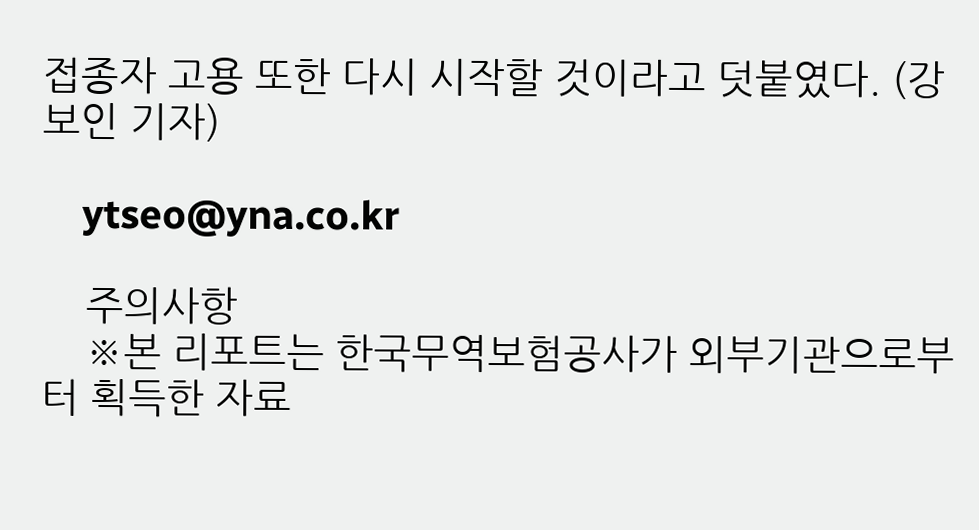접종자 고용 또한 다시 시작할 것이라고 덧붙였다. (강보인 기자)

    ytseo@yna.co.kr

    주의사항
    ※본 리포트는 한국무역보험공사가 외부기관으로부터 획득한 자료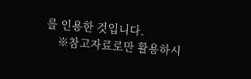를 인용한 것입니다.
    ※참고자료로만 활용하시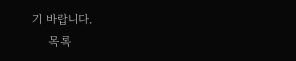기 바랍니다.
    목록